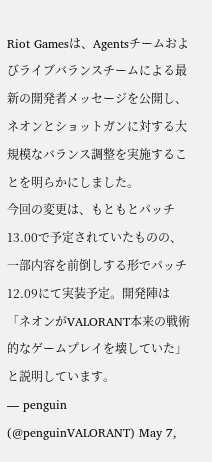Riot Gamesは、Agentsチームおよびライブバランスチームによる最新の開発者メッセージを公開し、ネオンとショットガンに対する大規模なバランス調整を実施することを明らかにしました。
今回の変更は、もともとパッチ13.00で予定されていたものの、一部内容を前倒しする形でパッチ12.09にて実装予定。開発陣は「ネオンがVALORANT本来の戦術的なゲームプレイを壊していた」と説明しています。
— penguin (@penguinVALORANT) May 7,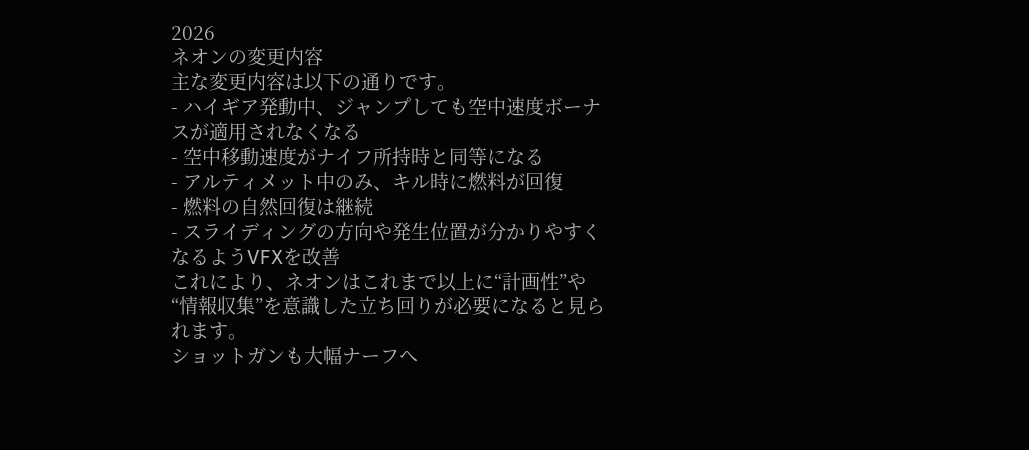2026
ネオンの変更内容
主な変更内容は以下の通りです。
- ハイギア発動中、ジャンプしても空中速度ボーナスが適用されなくなる
- 空中移動速度がナイフ所持時と同等になる
- アルティメット中のみ、キル時に燃料が回復
- 燃料の自然回復は継続
- スライディングの方向や発生位置が分かりやすくなるようVFXを改善
これにより、ネオンはこれまで以上に“計画性”や“情報収集”を意識した立ち回りが必要になると見られます。
ショットガンも大幅ナーフへ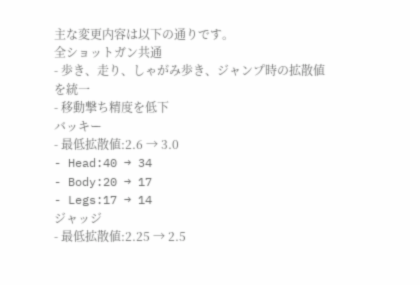主な変更内容は以下の通りです。
全ショットガン共通
- 歩き、走り、しゃがみ歩き、ジャンプ時の拡散値を統一
- 移動撃ち精度を低下
バッキー
- 最低拡散値:2.6 → 3.0
- Head:40 → 34
- Body:20 → 17
- Legs:17 → 14
ジャッジ
- 最低拡散値:2.25 → 2.5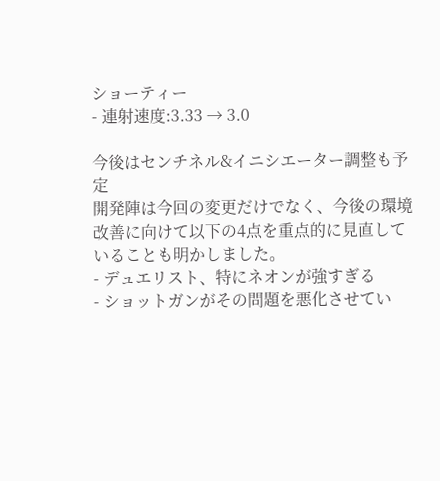ショーティー
- 連射速度:3.33 → 3.0

今後はセンチネル&イニシエーター調整も予定
開発陣は今回の変更だけでなく、今後の環境改善に向けて以下の4点を重点的に見直していることも明かしました。
- デュエリスト、特にネオンが強すぎる
- ショットガンがその問題を悪化させてい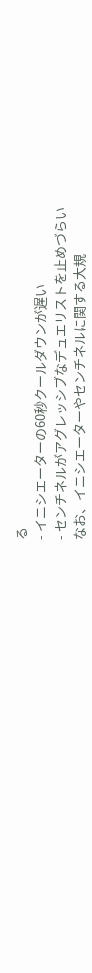る
- イニシエーターの60秒クールダウンが遅い
- センチネルがアグレッシブなデュエリストを止めづらい
なお、イニシエーターやセンチネルに関する大規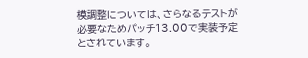模調整については、さらなるテストが必要なためパッチ13.00で実装予定とされています。